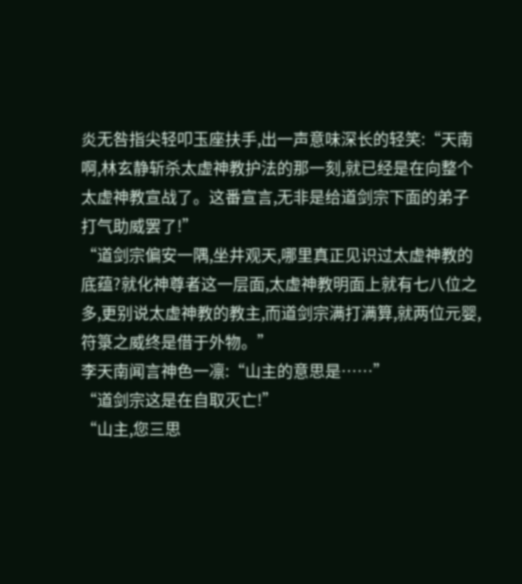炎无咎指尖轻叩玉座扶手,出一声意味深长的轻笑:“天南啊,林玄静斩杀太虚神教护法的那一刻,就已经是在向整个太虚神教宣战了。这番宣言,无非是给道剑宗下面的弟子打气助威罢了!”
“道剑宗偏安一隅,坐井观天,哪里真正见识过太虚神教的底蕴?就化神尊者这一层面,太虚神教明面上就有七八位之多,更别说太虚神教的教主,而道剑宗满打满算,就两位元婴,符箓之威终是借于外物。”
李天南闻言神色一凛:“山主的意思是……”
“道剑宗这是在自取灭亡!”
“山主,您三思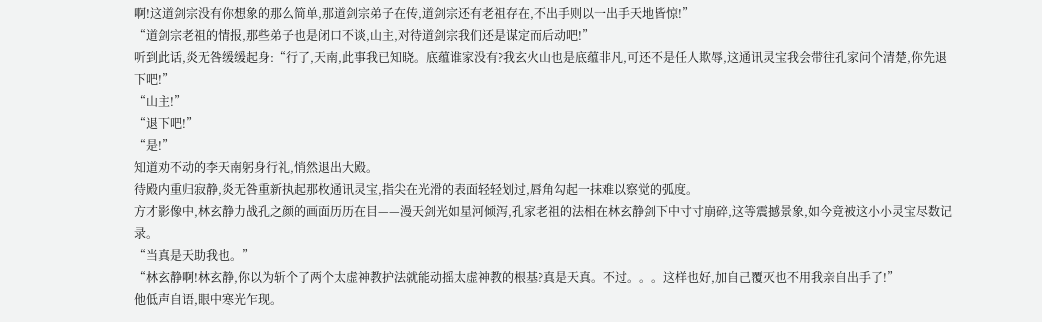啊!这道剑宗没有你想象的那么简单,那道剑宗弟子在传,道剑宗还有老祖存在,不出手则以一出手天地皆惊!”
“道剑宗老祖的情报,那些弟子也是闭口不谈,山主,对待道剑宗我们还是谋定而后动吧!”
听到此话,炎无咎缓缓起身:“行了,天南,此事我已知晓。底蕴谁家没有?我玄火山也是底蕴非凡,可还不是任人欺辱,这通讯灵宝我会带往孔家问个清楚,你先退下吧!”
“山主!”
“退下吧!”
“是!”
知道劝不动的李天南躬身行礼,悄然退出大殿。
待殿内重归寂静,炎无咎重新执起那枚通讯灵宝,指尖在光滑的表面轻轻划过,唇角勾起一抹难以察觉的弧度。
方才影像中,林玄静力战孔之颜的画面历历在目——漫天剑光如星河倾泻,孔家老祖的法相在林玄静剑下中寸寸崩碎,这等震撼景象,如今竟被这小小灵宝尽数记录。
“当真是天助我也。”
“林玄静啊!林玄静,你以为斩个了两个太虚神教护法就能动摇太虚神教的根基?真是天真。不过。。。这样也好,加自己覆灭也不用我亲自出手了!”
他低声自语,眼中寒光乍现。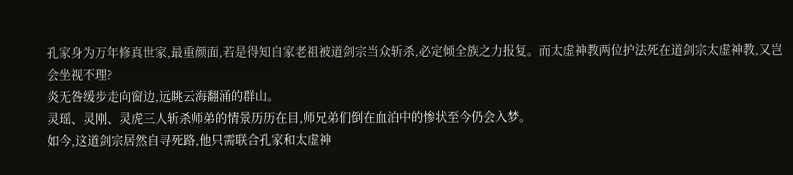孔家身为万年修真世家,最重颜面,若是得知自家老祖被道剑宗当众斩杀,必定倾全族之力报复。而太虚神教两位护法死在道剑宗太虚神教,又岂会坐视不理?
炎无咎缓步走向窗边,远眺云海翻涌的群山。
灵瑶、灵刚、灵虎三人斩杀师弟的情景历历在目,师兄弟们倒在血泊中的惨状至今仍会入梦。
如今,这道剑宗居然自寻死路,他只需联合孔家和太虚神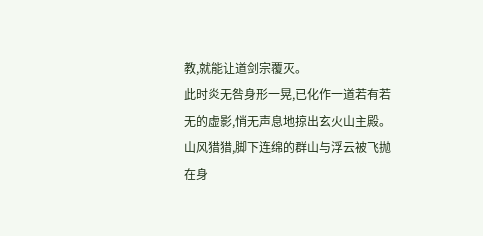教,就能让道剑宗覆灭。
此时炎无咎身形一晃,已化作一道若有若无的虚影,悄无声息地掠出玄火山主殿。山风猎猎,脚下连绵的群山与浮云被飞抛在身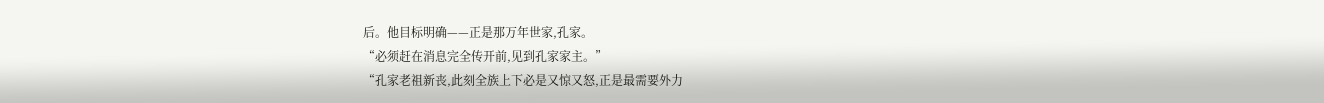后。他目标明确——正是那万年世家,孔家。
“必须赶在消息完全传开前,见到孔家家主。”
“孔家老祖新丧,此刻全族上下必是又惊又怒,正是最需要外力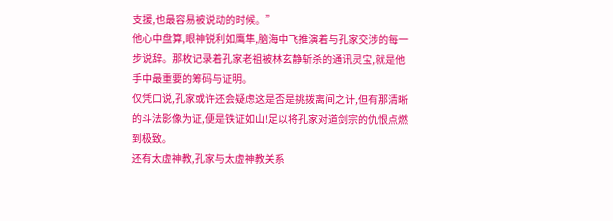支援,也最容易被说动的时候。”
他心中盘算,眼神锐利如鹰隼,脑海中飞推演着与孔家交涉的每一步说辞。那枚记录着孔家老祖被林玄静斩杀的通讯灵宝,就是他手中最重要的筹码与证明。
仅凭口说,孔家或许还会疑虑这是否是挑拨离间之计,但有那清晰的斗法影像为证,便是铁证如山!足以将孔家对道剑宗的仇恨点燃到极致。
还有太虚神教,孔家与太虚神教关系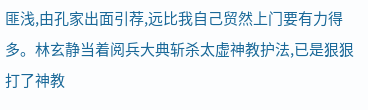匪浅,由孔家出面引荐,远比我自己贸然上门要有力得多。林玄静当着阅兵大典斩杀太虚神教护法,已是狠狠打了神教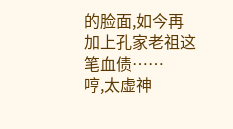的脸面,如今再加上孔家老祖这笔血债……
哼,太虚神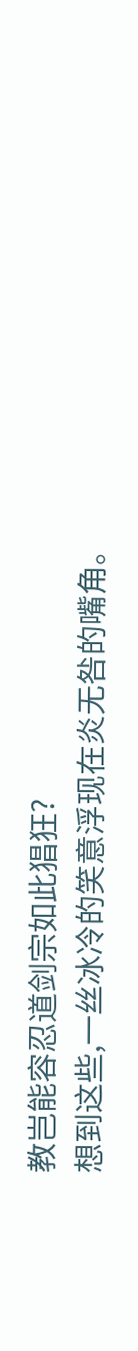教岂能容忍道剑宗如此猖狂?
想到这些,一丝冰冷的笑意浮现在炎无咎的嘴角。